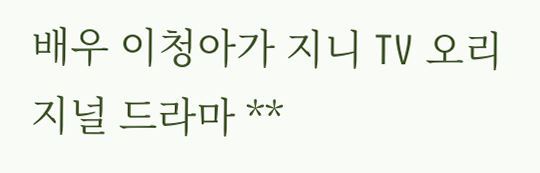배우 이청아가 지니 TV 오리지널 드라마 **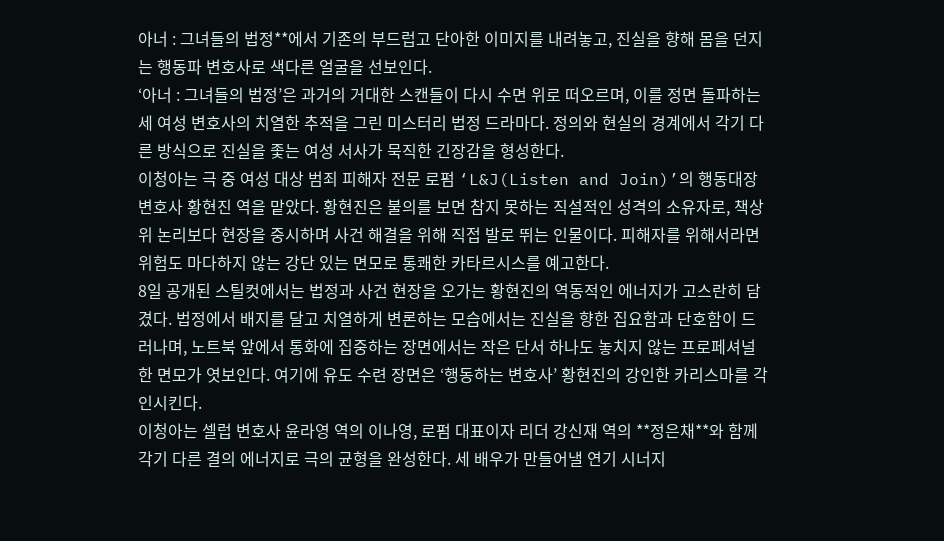아너 : 그녀들의 법정**에서 기존의 부드럽고 단아한 이미지를 내려놓고, 진실을 향해 몸을 던지는 행동파 변호사로 색다른 얼굴을 선보인다.
‘아너 : 그녀들의 법정’은 과거의 거대한 스캔들이 다시 수면 위로 떠오르며, 이를 정면 돌파하는 세 여성 변호사의 치열한 추적을 그린 미스터리 법정 드라마다. 정의와 현실의 경계에서 각기 다른 방식으로 진실을 좇는 여성 서사가 묵직한 긴장감을 형성한다.
이청아는 극 중 여성 대상 범죄 피해자 전문 로펌 ‘L&J(Listen and Join)’의 행동대장 변호사 황현진 역을 맡았다. 황현진은 불의를 보면 참지 못하는 직설적인 성격의 소유자로, 책상 위 논리보다 현장을 중시하며 사건 해결을 위해 직접 발로 뛰는 인물이다. 피해자를 위해서라면 위험도 마다하지 않는 강단 있는 면모로 통쾌한 카타르시스를 예고한다.
8일 공개된 스틸컷에서는 법정과 사건 현장을 오가는 황현진의 역동적인 에너지가 고스란히 담겼다. 법정에서 배지를 달고 치열하게 변론하는 모습에서는 진실을 향한 집요함과 단호함이 드러나며, 노트북 앞에서 통화에 집중하는 장면에서는 작은 단서 하나도 놓치지 않는 프로페셔널한 면모가 엿보인다. 여기에 유도 수련 장면은 ‘행동하는 변호사’ 황현진의 강인한 카리스마를 각인시킨다.
이청아는 셀럽 변호사 윤라영 역의 이나영, 로펌 대표이자 리더 강신재 역의 **정은채**와 함께 각기 다른 결의 에너지로 극의 균형을 완성한다. 세 배우가 만들어낼 연기 시너지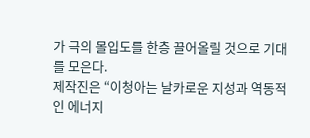가 극의 몰입도를 한층 끌어올릴 것으로 기대를 모은다.
제작진은 “이청아는 날카로운 지성과 역동적인 에너지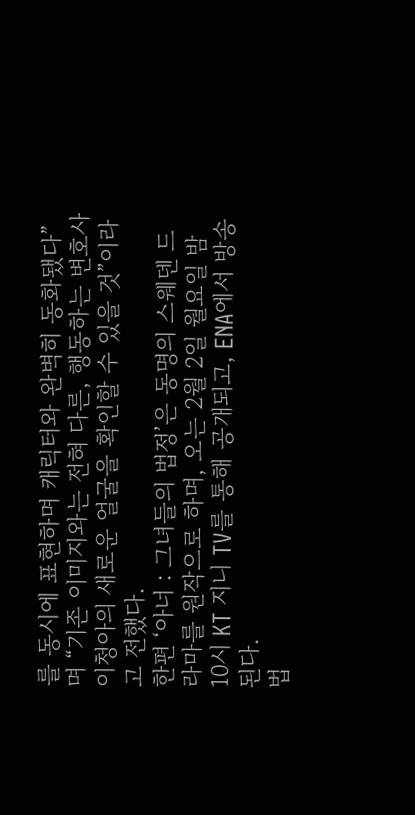를 동시에 표현하며 캐릭터와 완벽히 동화됐다”며 “기존 이미지와는 전혀 다른, 행동하는 변호사 이청아의 새로운 얼굴을 확인할 수 있을 것”이라고 전했다.
한편 ‘아너 : 그녀들의 법정’은 동명의 스웨덴 드라마를 원작으로 하며, 오는 2월 2일 월요일 밤 10시 KT 지니 TV를 통해 공개되고, ENA에서 방송된다.
법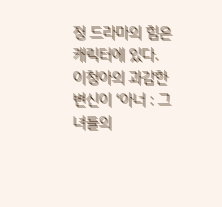정 드라마의 힘은 캐릭터에 있다. 이청아의 과감한 변신이 ‘아너 : 그녀들의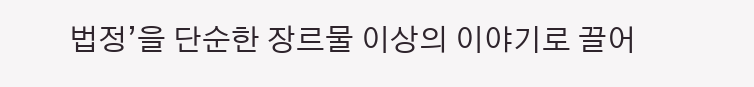법정’을 단순한 장르물 이상의 이야기로 끌어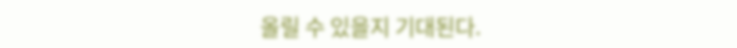올릴 수 있을지 기대된다.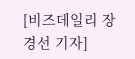[비즈데일리 장경선 기자]